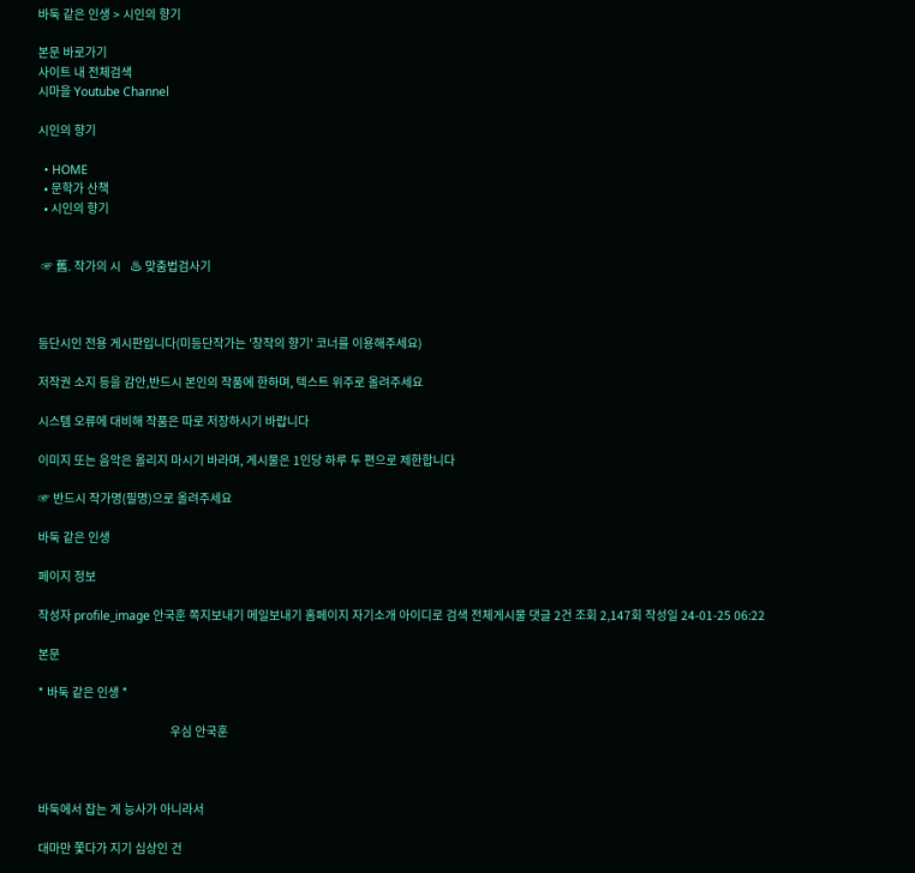바둑 같은 인생 > 시인의 향기

본문 바로가기
사이트 내 전체검색
시마을 Youtube Channel

시인의 향기

  • HOME
  • 문학가 산책
  • 시인의 향기


 ☞ 舊. 작가의 시   ♨ 맞춤법검사기



등단시인 전용 게시판입니다(미등단작가는 '창작의 향기' 코너를 이용해주세요)

저작권 소지 등을 감안,반드시 본인의 작품에 한하며, 텍스트 위주로 올려주세요

시스템 오류에 대비해 작품은 따로 저장하시기 바랍니다

이미지 또는 음악은 올리지 마시기 바라며, 게시물은 1인당 하루 두 편으로 제한합니다

☞ 반드시 작가명(필명)으로 올려주세요

바둑 같은 인생

페이지 정보

작성자 profile_image 안국훈 쪽지보내기 메일보내기 홈페이지 자기소개 아이디로 검색 전체게시물 댓글 2건 조회 2,147회 작성일 24-01-25 06:22

본문

* 바둑 같은 인생 *

                                            우심 안국훈



바둑에서 잡는 게 능사가 아니라서

대마만 쫓다가 지기 십상인 건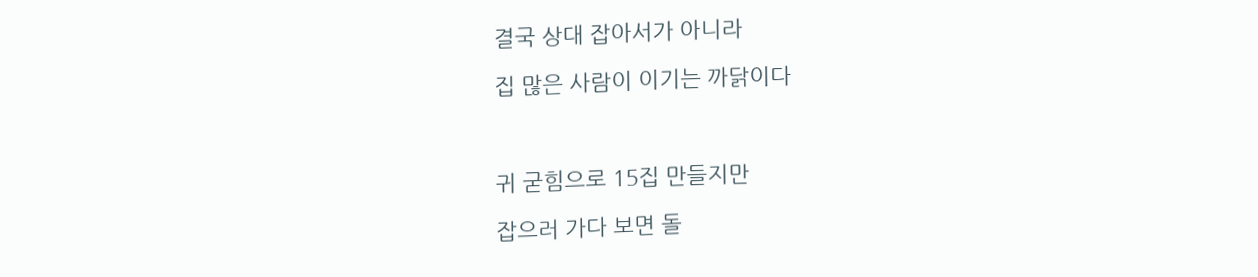결국 상대 잡아서가 아니라

집 많은 사람이 이기는 까닭이다



귀 굳힘으로 15집 만들지만

잡으러 가다 보면 돌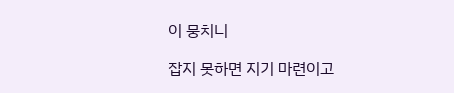이 뭉치니

잡지 못하면 지기 마련이고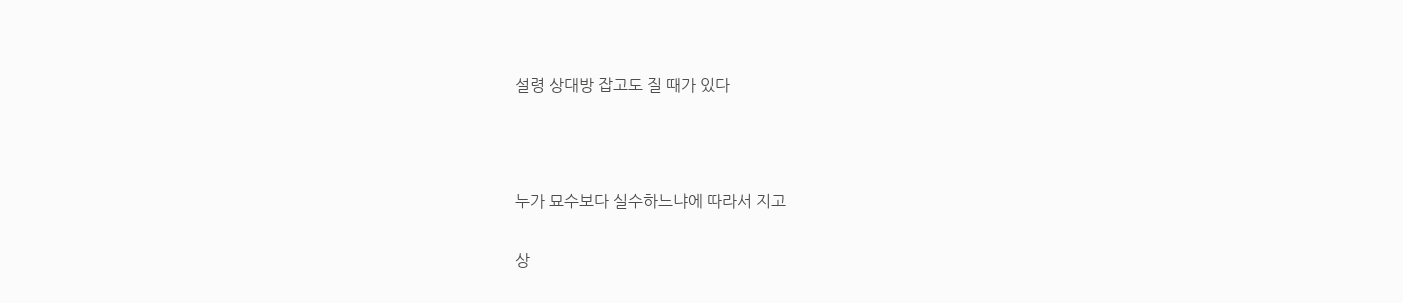설령 상대방 잡고도 질 때가 있다



누가 묘수보다 실수하느냐에 따라서 지고

상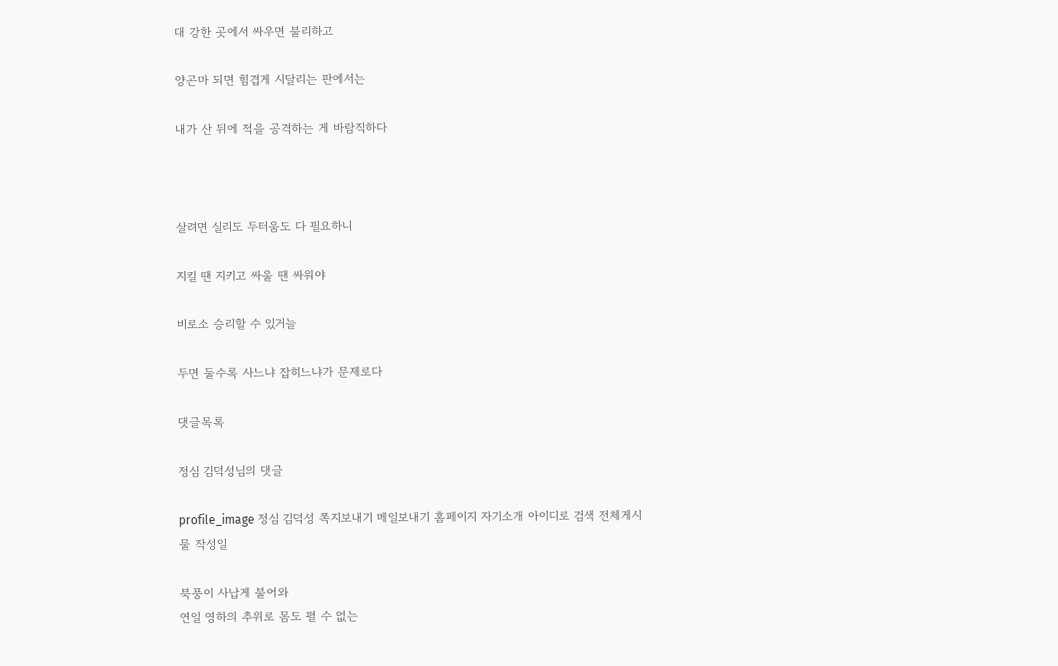대 강한 곳에서 싸우면 불리하고

양곤마 되면 힘겹게 시달리는 판에서는

내가 산 뒤에 적을 공격하는 게 바람직하다



살려면 실리도 두터움도 다 필요하니

지킬 땐 지키고 싸울 땐 싸워야

비로소 승리할 수 있거늘

두면 둘수록 사느냐 잡히느냐가 문제로다

댓글목록

정심 김덕성님의 댓글

profile_image 정심 김덕성 쪽지보내기 메일보내기 홈페이지 자기소개 아이디로 검색 전체게시물 작성일

북풍이 사납게 불어와
연일 영하의 추위로 몸도 펼 수 없는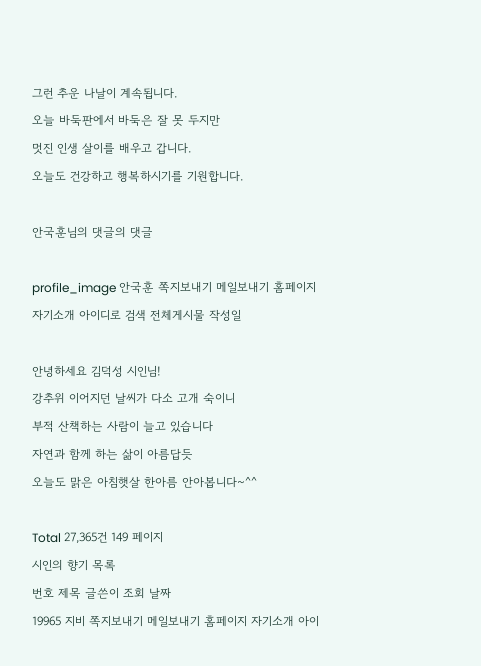그런 추운 나날이 계속됩니다.
오늘 바둑판에서 바둑은 잘 못 두지만
멋진 인생 살이를 배우고 갑니다.
오늘도 건강하고 행복하시기를 기원합니다.

안국훈님의 댓글의 댓글

profile_image 안국훈 쪽지보내기 메일보내기 홈페이지 자기소개 아이디로 검색 전체게시물 작성일

안녕하세요 김덕성 시인님!
강추위 이어지던 날씨가 다소 고개 숙이니
부적 산책하는 사람이 늘고 있습니다
자연과 함께 하는 삶이 아름답듯
오늘도 맑은 아침햇살 한아름 안아봅니다~^^

Total 27,365건 149 페이지
시인의 향기 목록
번호 제목 글쓴이 조회 날짜
19965 지비 쪽지보내기 메일보내기 홈페이지 자기소개 아이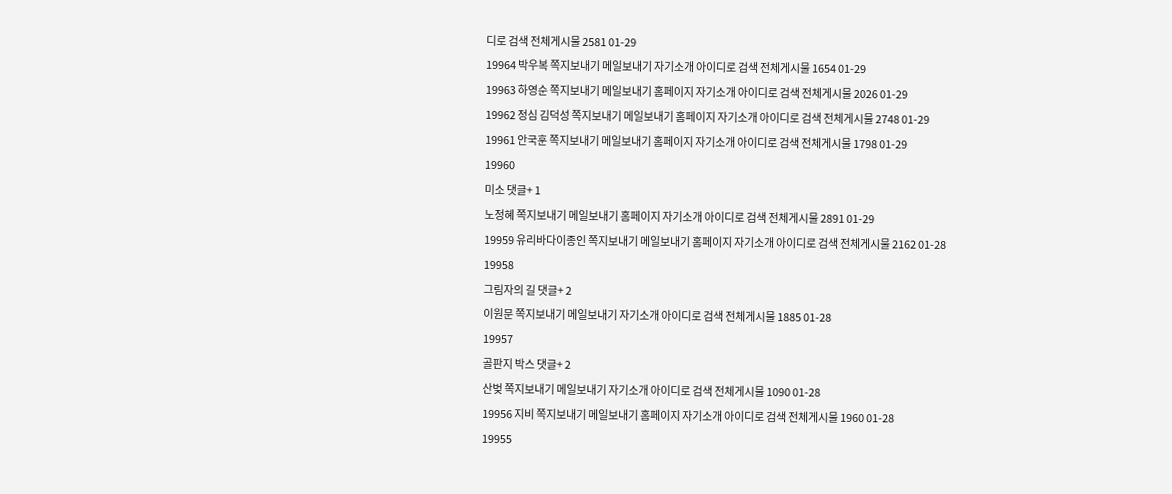디로 검색 전체게시물 2581 01-29
19964 박우복 쪽지보내기 메일보내기 자기소개 아이디로 검색 전체게시물 1654 01-29
19963 하영순 쪽지보내기 메일보내기 홈페이지 자기소개 아이디로 검색 전체게시물 2026 01-29
19962 정심 김덕성 쪽지보내기 메일보내기 홈페이지 자기소개 아이디로 검색 전체게시물 2748 01-29
19961 안국훈 쪽지보내기 메일보내기 홈페이지 자기소개 아이디로 검색 전체게시물 1798 01-29
19960
미소 댓글+ 1
노정혜 쪽지보내기 메일보내기 홈페이지 자기소개 아이디로 검색 전체게시물 2891 01-29
19959 유리바다이종인 쪽지보내기 메일보내기 홈페이지 자기소개 아이디로 검색 전체게시물 2162 01-28
19958
그림자의 길 댓글+ 2
이원문 쪽지보내기 메일보내기 자기소개 아이디로 검색 전체게시물 1885 01-28
19957
골판지 박스 댓글+ 2
산벚 쪽지보내기 메일보내기 자기소개 아이디로 검색 전체게시물 1090 01-28
19956 지비 쪽지보내기 메일보내기 홈페이지 자기소개 아이디로 검색 전체게시물 1960 01-28
19955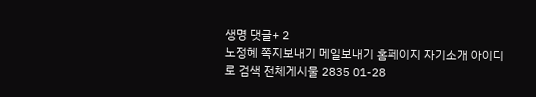생명 댓글+ 2
노정혜 쪽지보내기 메일보내기 홈페이지 자기소개 아이디로 검색 전체게시물 2835 01-28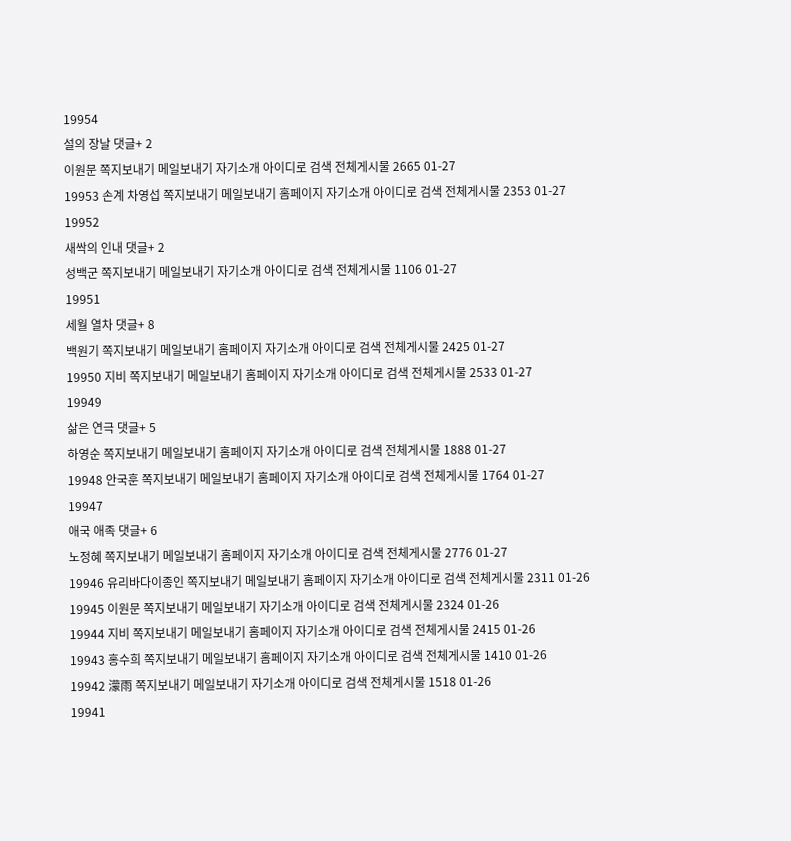19954
설의 장날 댓글+ 2
이원문 쪽지보내기 메일보내기 자기소개 아이디로 검색 전체게시물 2665 01-27
19953 손계 차영섭 쪽지보내기 메일보내기 홈페이지 자기소개 아이디로 검색 전체게시물 2353 01-27
19952
새싹의 인내 댓글+ 2
성백군 쪽지보내기 메일보내기 자기소개 아이디로 검색 전체게시물 1106 01-27
19951
세월 열차 댓글+ 8
백원기 쪽지보내기 메일보내기 홈페이지 자기소개 아이디로 검색 전체게시물 2425 01-27
19950 지비 쪽지보내기 메일보내기 홈페이지 자기소개 아이디로 검색 전체게시물 2533 01-27
19949
삶은 연극 댓글+ 5
하영순 쪽지보내기 메일보내기 홈페이지 자기소개 아이디로 검색 전체게시물 1888 01-27
19948 안국훈 쪽지보내기 메일보내기 홈페이지 자기소개 아이디로 검색 전체게시물 1764 01-27
19947
애국 애족 댓글+ 6
노정혜 쪽지보내기 메일보내기 홈페이지 자기소개 아이디로 검색 전체게시물 2776 01-27
19946 유리바다이종인 쪽지보내기 메일보내기 홈페이지 자기소개 아이디로 검색 전체게시물 2311 01-26
19945 이원문 쪽지보내기 메일보내기 자기소개 아이디로 검색 전체게시물 2324 01-26
19944 지비 쪽지보내기 메일보내기 홈페이지 자기소개 아이디로 검색 전체게시물 2415 01-26
19943 홍수희 쪽지보내기 메일보내기 홈페이지 자기소개 아이디로 검색 전체게시물 1410 01-26
19942 濛雨 쪽지보내기 메일보내기 자기소개 아이디로 검색 전체게시물 1518 01-26
19941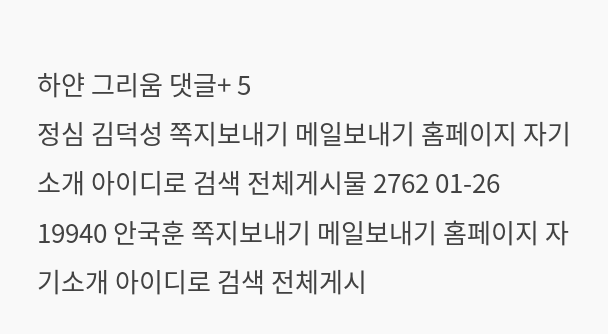하얀 그리움 댓글+ 5
정심 김덕성 쪽지보내기 메일보내기 홈페이지 자기소개 아이디로 검색 전체게시물 2762 01-26
19940 안국훈 쪽지보내기 메일보내기 홈페이지 자기소개 아이디로 검색 전체게시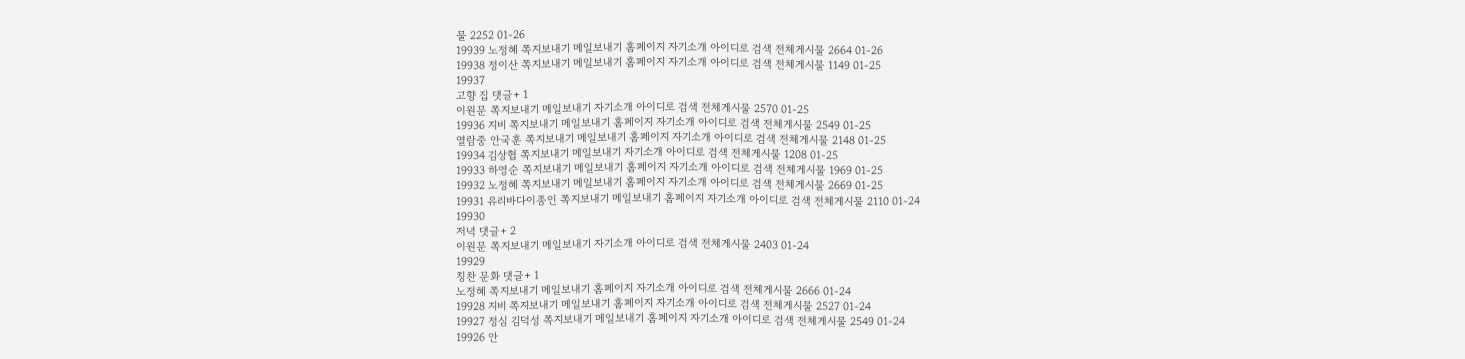물 2252 01-26
19939 노정혜 쪽지보내기 메일보내기 홈페이지 자기소개 아이디로 검색 전체게시물 2664 01-26
19938 정이산 쪽지보내기 메일보내기 홈페이지 자기소개 아이디로 검색 전체게시물 1149 01-25
19937
고향 집 댓글+ 1
이원문 쪽지보내기 메일보내기 자기소개 아이디로 검색 전체게시물 2570 01-25
19936 지비 쪽지보내기 메일보내기 홈페이지 자기소개 아이디로 검색 전체게시물 2549 01-25
열람중 안국훈 쪽지보내기 메일보내기 홈페이지 자기소개 아이디로 검색 전체게시물 2148 01-25
19934 김상협 쪽지보내기 메일보내기 자기소개 아이디로 검색 전체게시물 1208 01-25
19933 하영순 쪽지보내기 메일보내기 홈페이지 자기소개 아이디로 검색 전체게시물 1969 01-25
19932 노정혜 쪽지보내기 메일보내기 홈페이지 자기소개 아이디로 검색 전체게시물 2669 01-25
19931 유리바다이종인 쪽지보내기 메일보내기 홈페이지 자기소개 아이디로 검색 전체게시물 2110 01-24
19930
저녁 댓글+ 2
이원문 쪽지보내기 메일보내기 자기소개 아이디로 검색 전체게시물 2403 01-24
19929
칭찬 문화 댓글+ 1
노정혜 쪽지보내기 메일보내기 홈페이지 자기소개 아이디로 검색 전체게시물 2666 01-24
19928 지비 쪽지보내기 메일보내기 홈페이지 자기소개 아이디로 검색 전체게시물 2527 01-24
19927 정심 김덕성 쪽지보내기 메일보내기 홈페이지 자기소개 아이디로 검색 전체게시물 2549 01-24
19926 안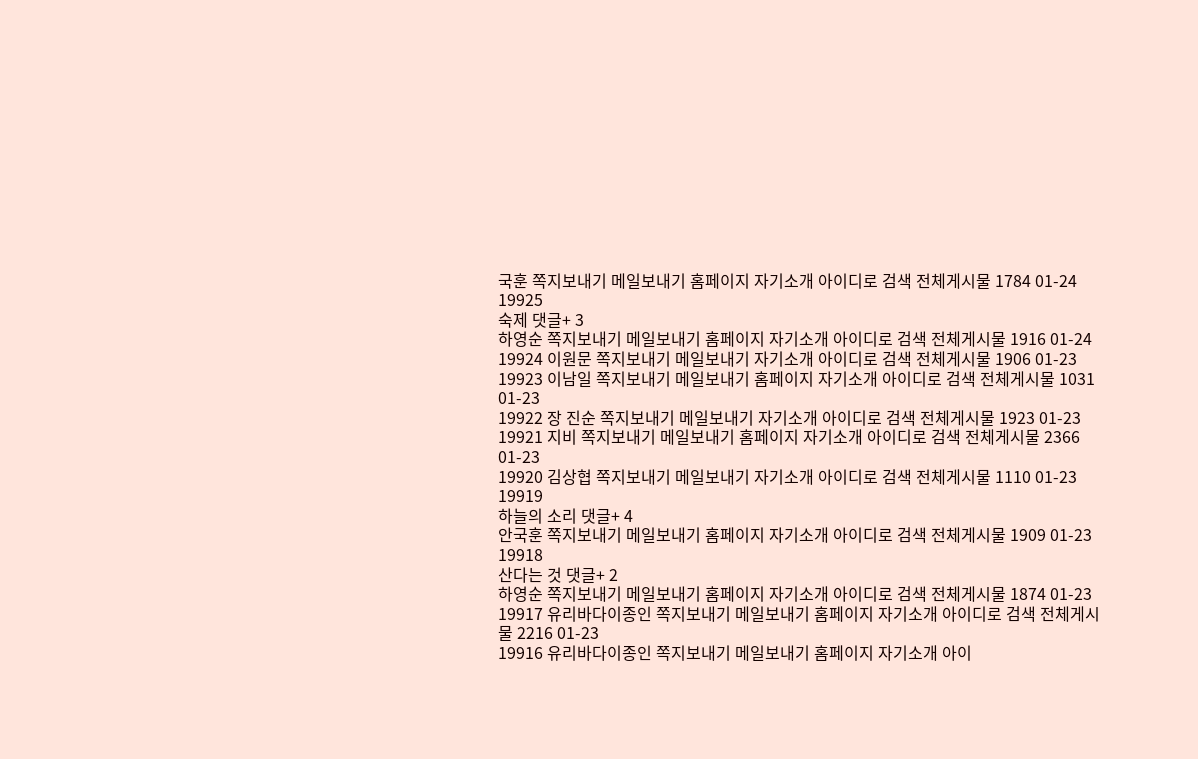국훈 쪽지보내기 메일보내기 홈페이지 자기소개 아이디로 검색 전체게시물 1784 01-24
19925
숙제 댓글+ 3
하영순 쪽지보내기 메일보내기 홈페이지 자기소개 아이디로 검색 전체게시물 1916 01-24
19924 이원문 쪽지보내기 메일보내기 자기소개 아이디로 검색 전체게시물 1906 01-23
19923 이남일 쪽지보내기 메일보내기 홈페이지 자기소개 아이디로 검색 전체게시물 1031 01-23
19922 장 진순 쪽지보내기 메일보내기 자기소개 아이디로 검색 전체게시물 1923 01-23
19921 지비 쪽지보내기 메일보내기 홈페이지 자기소개 아이디로 검색 전체게시물 2366 01-23
19920 김상협 쪽지보내기 메일보내기 자기소개 아이디로 검색 전체게시물 1110 01-23
19919
하늘의 소리 댓글+ 4
안국훈 쪽지보내기 메일보내기 홈페이지 자기소개 아이디로 검색 전체게시물 1909 01-23
19918
산다는 것 댓글+ 2
하영순 쪽지보내기 메일보내기 홈페이지 자기소개 아이디로 검색 전체게시물 1874 01-23
19917 유리바다이종인 쪽지보내기 메일보내기 홈페이지 자기소개 아이디로 검색 전체게시물 2216 01-23
19916 유리바다이종인 쪽지보내기 메일보내기 홈페이지 자기소개 아이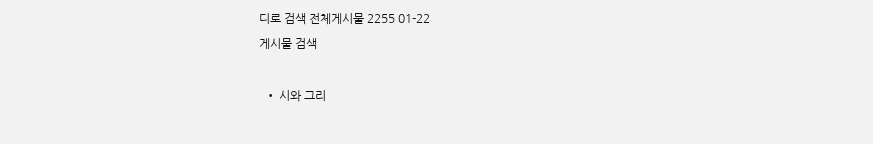디로 검색 전체게시물 2255 01-22
게시물 검색

  • 시와 그리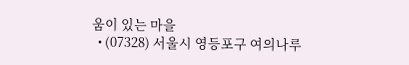움이 있는 마을
  • (07328) 서울시 영등포구 여의나루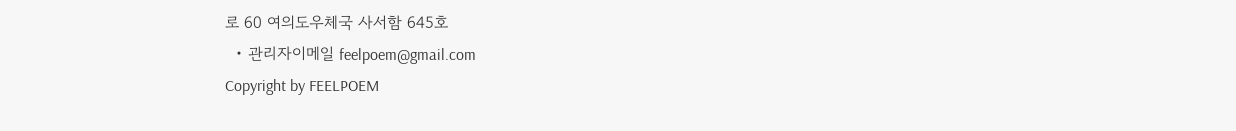로 60 여의도우체국 사서함 645호
  • 관리자이메일 feelpoem@gmail.com
Copyright by FEELPOEM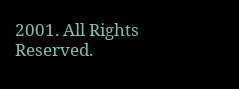2001. All Rights Reserved.